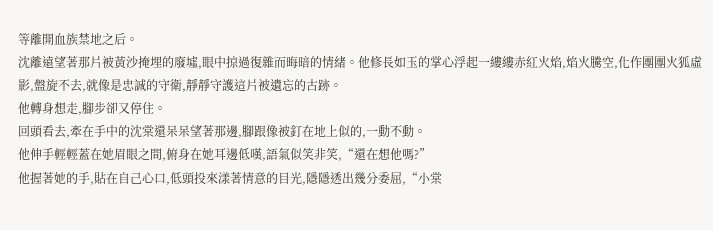等離開血族禁地之后。
沈離遠望著那片被黃沙掩埋的廢墟,眼中掠過復雜而晦暗的情緒。他修長如玉的掌心浮起一縷縷赤紅火焰,焰火騰空,化作團團火狐虛影,盤旋不去,就像是忠誠的守衛,靜靜守護這片被遺忘的古跡。
他轉身想走,腳步卻又停住。
回頭看去,牽在手中的沈棠還呆呆望著那邊,腳跟像被釘在地上似的,一動不動。
他伸手輕輕蓋在她眉眼之間,俯身在她耳邊低嘆,語氣似笑非笑,“還在想他嗎?”
他握著她的手,貼在自己心口,低頭投來漾著情意的目光,隱隱透出幾分委屈,“小棠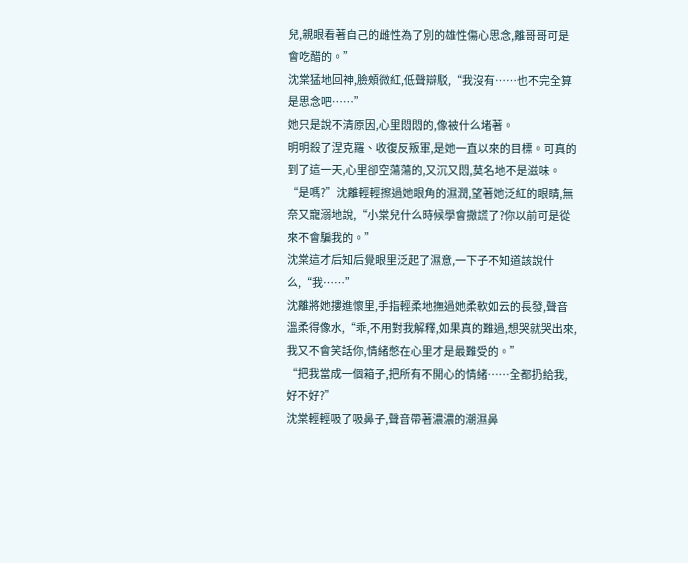兒,親眼看著自己的雌性為了別的雄性傷心思念,離哥哥可是會吃醋的。”
沈棠猛地回神,臉頰微紅,低聲辯駁,“我沒有……也不完全算是思念吧……”
她只是說不清原因,心里悶悶的,像被什么堵著。
明明殺了涅克羅、收復反叛軍,是她一直以來的目標。可真的到了這一天,心里卻空蕩蕩的,又沉又悶,莫名地不是滋味。
“是嗎?”沈離輕輕擦過她眼角的濕潤,望著她泛紅的眼睛,無奈又寵溺地說,“小棠兒什么時候學會撒謊了?你以前可是從來不會騙我的。”
沈棠這才后知后覺眼里泛起了濕意,一下子不知道該說什么,“我……”
沈離將她摟進懷里,手指輕柔地撫過她柔軟如云的長發,聲音溫柔得像水,“乖,不用對我解釋,如果真的難過,想哭就哭出來,我又不會笑話你,情緒憋在心里才是最難受的。”
“把我當成一個箱子,把所有不開心的情緒……全都扔給我,好不好?”
沈棠輕輕吸了吸鼻子,聲音帶著濃濃的潮濕鼻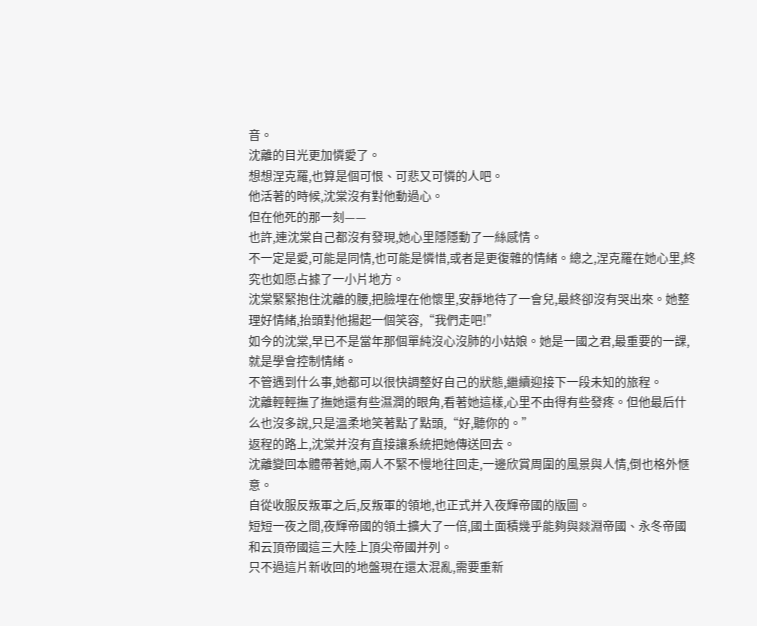音。
沈離的目光更加憐愛了。
想想涅克羅,也算是個可恨、可悲又可憐的人吧。
他活著的時候,沈棠沒有對他動過心。
但在他死的那一刻——
也許,連沈棠自己都沒有發現,她心里隱隱動了一絲感情。
不一定是愛,可能是同情,也可能是憐惜,或者是更復雜的情緒。總之,涅克羅在她心里,終究也如愿占據了一小片地方。
沈棠緊緊抱住沈離的腰,把臉埋在他懷里,安靜地待了一會兒,最終卻沒有哭出來。她整理好情緒,抬頭對他揚起一個笑容,“我們走吧!”
如今的沈棠,早已不是當年那個單純沒心沒肺的小姑娘。她是一國之君,最重要的一課,就是學會控制情緒。
不管遇到什么事,她都可以很快調整好自己的狀態,繼續迎接下一段未知的旅程。
沈離輕輕撫了撫她還有些濕潤的眼角,看著她這樣,心里不由得有些發疼。但他最后什么也沒多說,只是溫柔地笑著點了點頭,“好,聽你的。”
返程的路上,沈棠并沒有直接讓系統把她傳送回去。
沈離變回本體帶著她,兩人不緊不慢地往回走,一邊欣賞周圍的風景與人情,倒也格外愜意。
自從收服反叛軍之后,反叛軍的領地,也正式并入夜輝帝國的版圖。
短短一夜之間,夜輝帝國的領土擴大了一倍,國土面積幾乎能夠與燚淵帝國、永冬帝國和云頂帝國這三大陸上頂尖帝國并列。
只不過這片新收回的地盤現在還太混亂,需要重新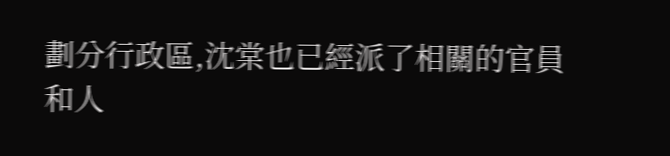劃分行政區,沈棠也已經派了相關的官員和人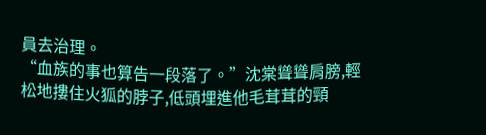員去治理。
“血族的事也算告一段落了。”沈棠聳聳肩膀,輕松地摟住火狐的脖子,低頭埋進他毛茸茸的頸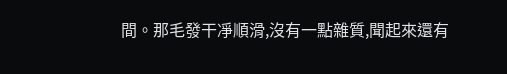間。那毛發干凈順滑,沒有一點雜質,聞起來還有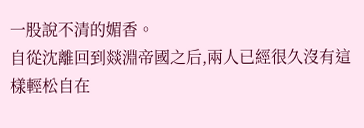一股說不清的媚香。
自從沈離回到燚淵帝國之后,兩人已經很久沒有這樣輕松自在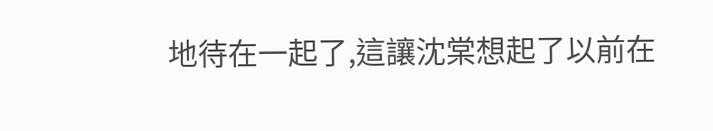地待在一起了,這讓沈棠想起了以前在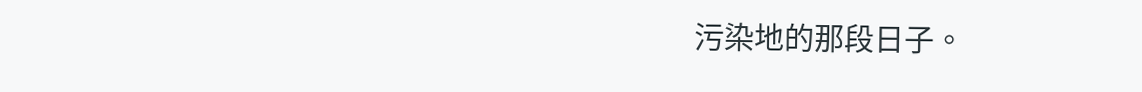污染地的那段日子。